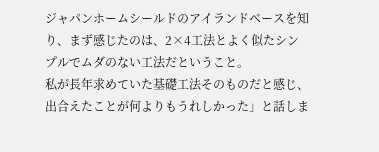ジャパンホームシールドのアイランドベースを知り、まず感じたのは、2×4工法とよく似たシンプルでムダのない工法だということ。
私が長年求めていた基礎工法そのものだと感じ、出合えたことが何よりもうれしかった」と話しま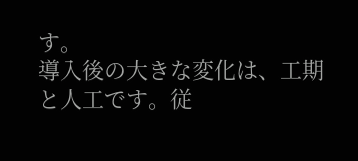す。
導入後の大きな変化は、工期と人工です。従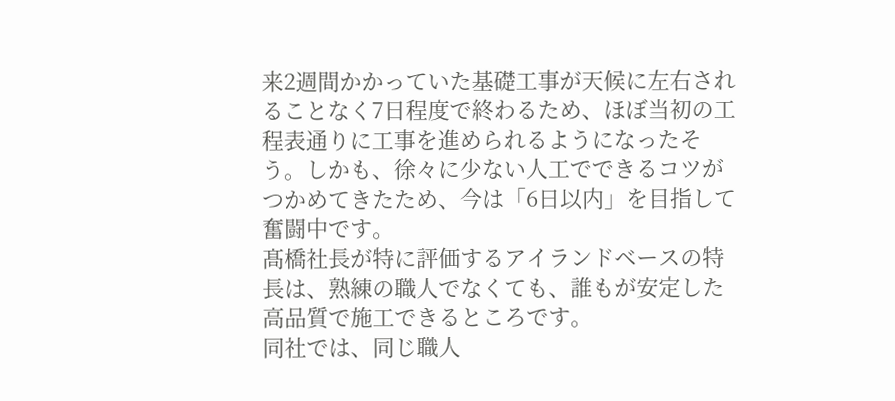来2週間かかっていた基礎工事が天候に左右されることなく7日程度で終わるため、ほぼ当初の工程表通りに工事を進められるようになったそう。しかも、徐々に少ない人工でできるコツがつかめてきたため、今は「6日以内」を目指して奮闘中です。
髙橋社長が特に評価するアイランドベースの特長は、熟練の職人でなくても、誰もが安定した高品質で施工できるところです。
同社では、同じ職人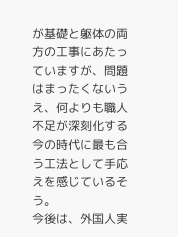が基礎と躯体の両方の工事にあたっていますが、問題はまったくないうえ、何よりも職人不足が深刻化する今の時代に最も合う工法として手応えを感じているそう。
今後は、外国人実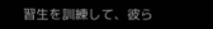習生を訓練して、彼ら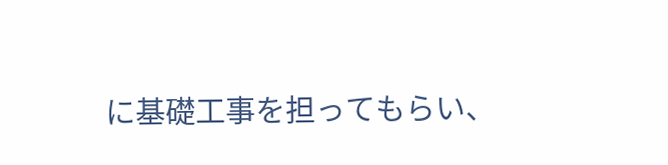に基礎工事を担ってもらい、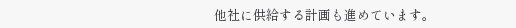他社に供給する計画も進めています。